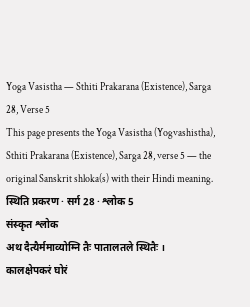Yoga Vasistha — Sthiti Prakarana (Existence), Sarga 28, Verse 5
This page presents the Yoga Vasistha (Yogvashistha), Sthiti Prakarana (Existence), Sarga 28, verse 5 — the original Sanskrit shloka(s) with their Hindi meaning.
स्थिति प्रकरण · सर्ग 28 · श्लोक 5
संस्कृत श्लोक
अथ दैत्यैर्ममाव्योम्नि तैः पातालतले स्थितैः ।
कालक्षेपकरं घोरं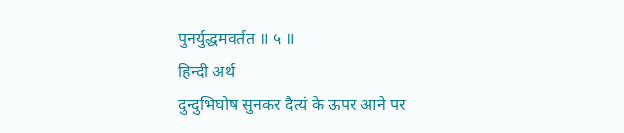पुनर्युद्धमवर्तत ॥ ५ ॥
हिन्दी अर्थ
दुन्दुभिघोष सुनकर दैत्यं के ऊपर आने पर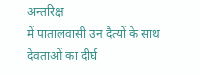अन्तरिक्ष
में पातालवासी उन दैत्यों के साथ देवताओं का दीर्घ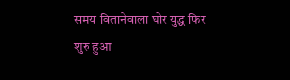समय वितानेवाला घोर युद्ध फिर शुरु हुआ